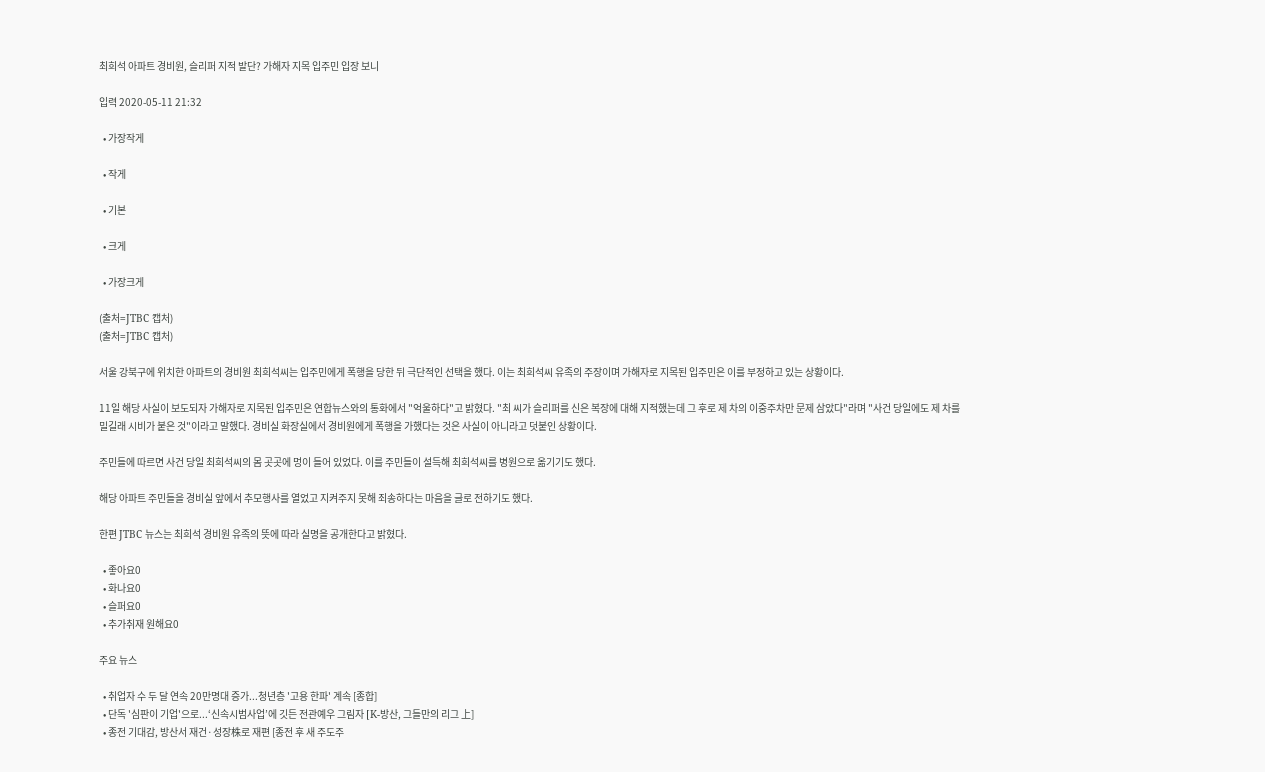최희석 아파트 경비원, 슬리퍼 지적 발단? 가해자 지목 입주민 입장 보니

입력 2020-05-11 21:32

  • 가장작게

  • 작게

  • 기본

  • 크게

  • 가장크게

(출처=JTBC 캡처)
(출처=JTBC 캡처)

서울 강북구에 위치한 아파트의 경비원 최희석씨는 입주민에게 폭행을 당한 뒤 극단적인 선택을 했다. 이는 최희석씨 유족의 주장이며 가해자로 지목된 입주민은 이를 부정하고 있는 상황이다.

11일 해당 사실이 보도되자 가해자로 지목된 입주민은 연합뉴스와의 통화에서 "억울하다"고 밝혔다. "최 씨가 슬리퍼를 신은 복장에 대해 지적했는데 그 후로 제 차의 이중주차만 문제 삼았다"라며 "사건 당일에도 제 차를 밀길래 시비가 붙은 것"이라고 말했다. 경비실 화장실에서 경비원에게 폭행을 가했다는 것은 사실이 아니라고 덧붙인 상황이다.

주민들에 따르면 사건 당일 최희석씨의 몸 곳곳에 멍이 들어 있었다. 이를 주민들이 설득해 최희석씨를 병원으로 옮기기도 했다.

해당 아파트 주민들을 경비실 앞에서 추모행사를 열었고 지켜주지 못해 죄송하다는 마음을 글로 전하기도 했다.

한편 JTBC 뉴스는 최희석 경비원 유족의 뜻에 따라 실명을 공개한다고 밝혔다.

  • 좋아요0
  • 화나요0
  • 슬퍼요0
  • 추가취재 원해요0

주요 뉴스

  • 취업자 수 두 달 연속 20만명대 증가...청년층 '고용 한파' 계속 [종합]
  • 단독 '심판이 기업'으로...‘신속시범사업’에 깃든 전관예우 그림자 [K-방산, 그들만의 리그 上]
  • 종전 기대감, 방산서 재건·성장株로 재편 [종전 후 새 주도주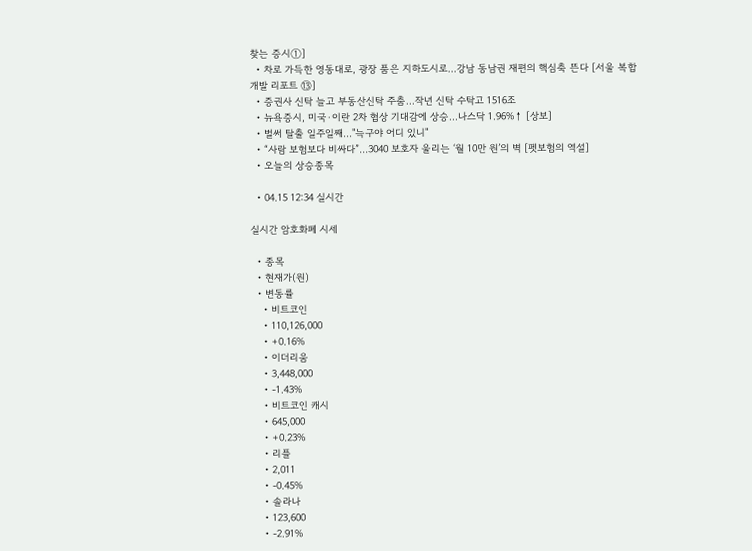찾는 증시①]
  • 차로 가득한 영동대로, 광장 품은 지하도시로…강남 동남권 재편의 핵심축 뜬다 [서울 복합개발 리포트 ⑬]
  • 증권사 신탁 늘고 부동산신탁 주춤…작년 신탁 수탁고 1516조
  • 뉴욕증시, 미국·이란 2차 협상 기대감에 상승...나스닥 1.96%↑ [상보]
  • 벌써 탈출 일주일째…"늑구야 어디 있니"
  • “사람 보험보다 비싸다”…3040 보호자 울리는 ‘월 10만 원’의 벽 [펫보험의 역설]
  • 오늘의 상승종목

  • 04.15 12:34 실시간

실시간 암호화폐 시세

  • 종목
  • 현재가(원)
  • 변동률
    • 비트코인
    • 110,126,000
    • +0.16%
    • 이더리움
    • 3,448,000
    • -1.43%
    • 비트코인 캐시
    • 645,000
    • +0.23%
    • 리플
    • 2,011
    • -0.45%
    • 솔라나
    • 123,600
    • -2.91%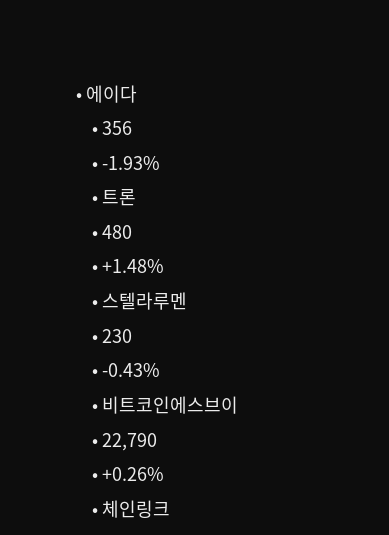• 에이다
    • 356
    • -1.93%
    • 트론
    • 480
    • +1.48%
    • 스텔라루멘
    • 230
    • -0.43%
    • 비트코인에스브이
    • 22,790
    • +0.26%
    • 체인링크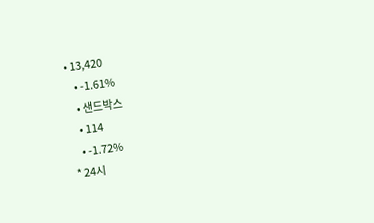• 13,420
    • -1.61%
    • 샌드박스
    • 114
    • -1.72%
* 24시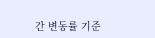간 변동률 기준